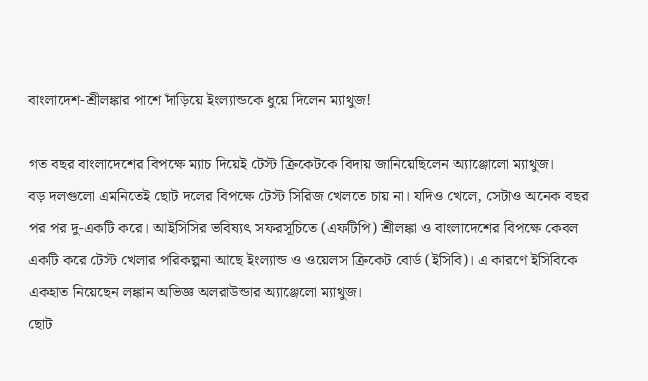বাংলাদেশ-শ্রীলঙ্কার পাশে দাঁড়িয়ে ইংল্যান্ডকে ধুয়ে দিলেন ম্যাথুজ!

গত বছর বাংলাদেশের বিপক্ষে ম্যাচ দিয়েই টেস্ট ক্রিকেটকে বিদায় জানিয়েছিলেন অ্যাঞ্জোলো ম্যাথুজ।
বড় দলগুলো এমনিতেই ছোট দলের বিপক্ষে টেস্ট সিরিজ খেলতে চায় না। যদিও খেলে, সেটাও অনেক বছর পর পর দু-একটি করে। আইসিসির ভবিষ্যৎ সফরসূচিতে (এফটিপি) শ্রীলঙ্কা ও বাংলাদেশের বিপক্ষে কেবল একটি করে টেস্ট খেলার পরিকল্পনা আছে ইংল্যান্ড ও ওয়েলস ক্রিকেট বোর্ড (ইসিবি)। এ কারণে ইসিবিকে একহাত নিয়েছেন লঙ্কান অভিজ্ঞ অলরাউন্ডার অ্যাঞ্জেলো ম্যাথুজ।
ছোট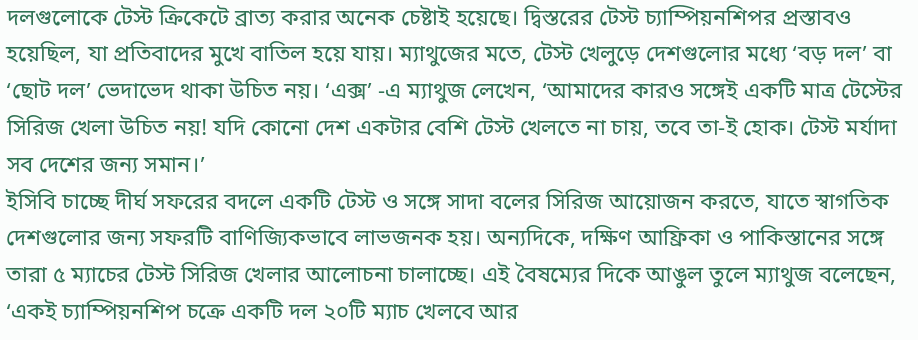দলগুলোকে টেস্ট ক্রিকেটে ব্রাত্য করার অনেক চেষ্টাই হয়েছে। দ্বিস্তরের টেস্ট চ্যাম্পিয়নশিপর প্রস্তাবও হয়েছিল, যা প্রতিবাদের মুখে বাতিল হয়ে যায়। ম্যাথুজের মতে, টেস্ট খেলুড়ে দেশগুলোর মধ্যে ‘বড় দল’ বা ‘ছোট দল’ ভেদাভেদ থাকা উচিত নয়। ‘এক্স’ -এ ম্যাথুজ লেখেন, ‘আমাদের কারও সঙ্গেই একটি মাত্র টেস্টের সিরিজ খেলা উচিত নয়! যদি কোনো দেশ একটার বেশি টেস্ট খেলতে না চায়, তবে তা-ই হোক। টেস্ট মর্যাদা সব দেশের জন্য সমান।’
ইসিবি চাচ্ছে দীর্ঘ সফরের বদলে একটি টেস্ট ও সঙ্গে সাদা বলের সিরিজ আয়োজন করতে, যাতে স্বাগতিক দেশগুলোর জন্য সফরটি বাণিজ্যিকভাবে লাভজনক হয়। অন্যদিকে, দক্ষিণ আফ্রিকা ও পাকিস্তানের সঙ্গে তারা ৫ ম্যাচের টেস্ট সিরিজ খেলার আলোচনা চালাচ্ছে। এই বৈষম্যের দিকে আঙুল তুলে ম্যাথুজ বলেছেন, ‘একই চ্যাম্পিয়নশিপ চক্রে একটি দল ২০টি ম্যাচ খেলবে আর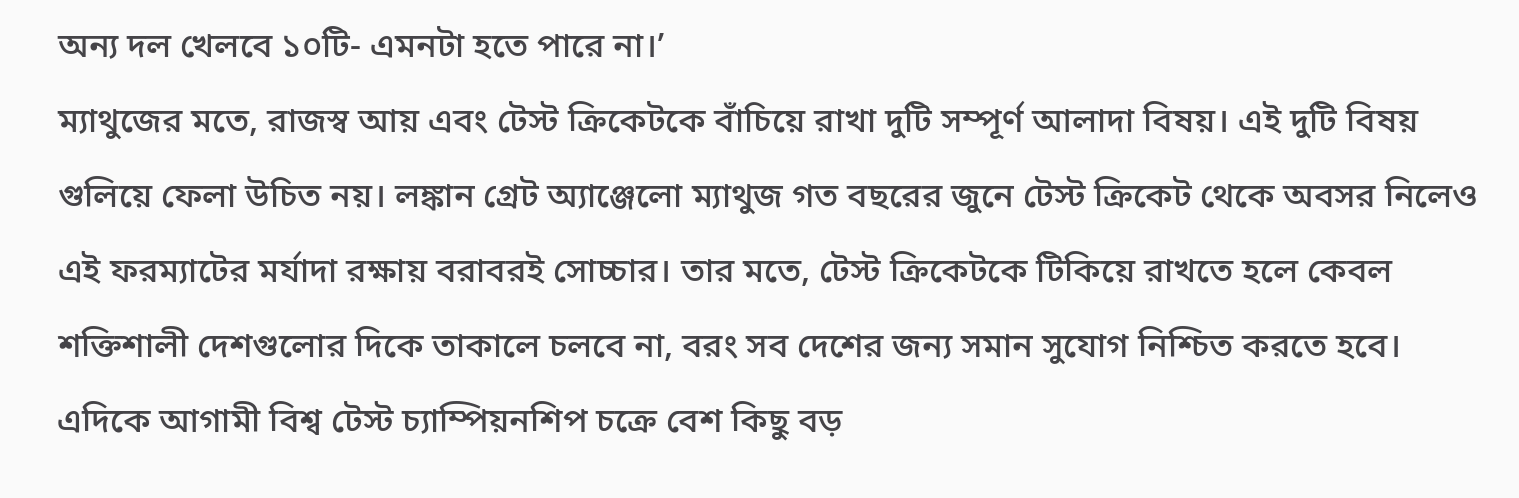অন্য দল খেলবে ১০টি- এমনটা হতে পারে না।’
ম্যাথুজের মতে, রাজস্ব আয় এবং টেস্ট ক্রিকেটকে বাঁচিয়ে রাখা দুটি সম্পূর্ণ আলাদা বিষয়। এই দুটি বিষয় গুলিয়ে ফেলা উচিত নয়। লঙ্কান গ্রেট অ্যাঞ্জেলো ম্যাথুজ গত বছরের জুনে টেস্ট ক্রিকেট থেকে অবসর নিলেও এই ফরম্যাটের মর্যাদা রক্ষায় বরাবরই সোচ্চার। তার মতে, টেস্ট ক্রিকেটকে টিকিয়ে রাখতে হলে কেবল শক্তিশালী দেশগুলোর দিকে তাকালে চলবে না, বরং সব দেশের জন্য সমান সুযোগ নিশ্চিত করতে হবে।
এদিকে আগামী বিশ্ব টেস্ট চ্যাম্পিয়নশিপ চক্রে বেশ কিছু বড়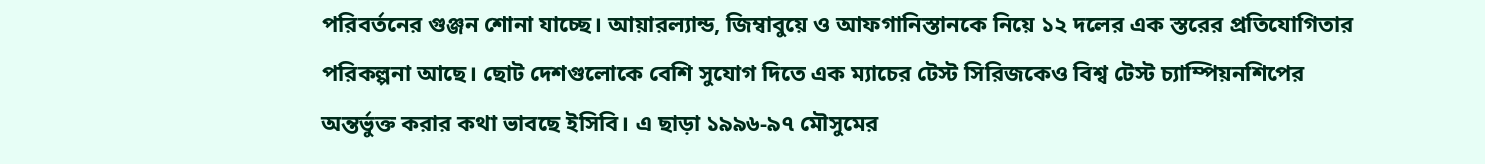পরিবর্তনের গুঞ্জন শোনা যাচ্ছে। আয়ারল্যান্ড, জিম্বাবুয়ে ও আফগানিস্তানকে নিয়ে ১২ দলের এক স্তরের প্রতিযোগিতার পরিকল্পনা আছে। ছোট দেশগুলোকে বেশি সুযোগ দিতে এক ম্যাচের টেস্ট সিরিজকেও বিশ্ব টেস্ট চ্যাম্পিয়নশিপের অন্তর্ভুক্ত করার কথা ভাবছে ইসিবি। এ ছাড়া ১৯৯৬-৯৭ মৌসুমের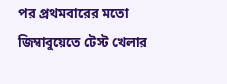পর প্রথমবারের মতো জিম্বাবুয়েতে টেস্ট খেলার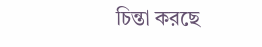চিন্তা করছে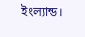ইংল্যান্ড।